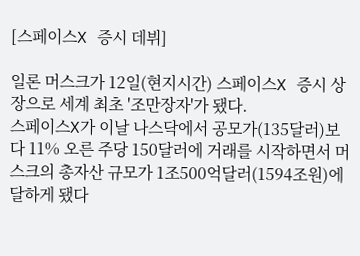[스페이스X 증시 데뷔]

일론 머스크가 12일(현지시간) 스페이스X 증시 상장으로 세계 최초 '조만장자'가 됐다.
스페이스X가 이날 나스닥에서 공모가(135달러)보다 11% 오른 주당 150달러에 거래를 시작하면서 머스크의 총자산 규모가 1조500억달러(1594조원)에 달하게 됐다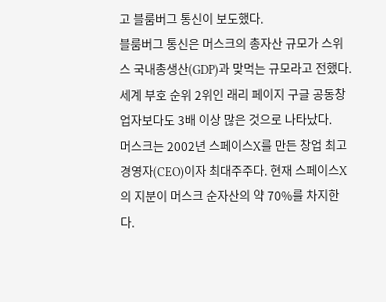고 블룸버그 통신이 보도했다.
블룸버그 통신은 머스크의 총자산 규모가 스위스 국내총생산(GDP)과 맞먹는 규모라고 전했다.
세계 부호 순위 2위인 래리 페이지 구글 공동창업자보다도 3배 이상 많은 것으로 나타났다.
머스크는 2002년 스페이스X를 만든 창업 최고경영자(CEO)이자 최대주주다. 현재 스페이스X의 지분이 머스크 순자산의 약 70%를 차지한다.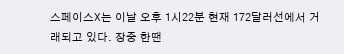스페이스X는 이날 오후 1시22분 현재 172달러선에서 거래되고 있다. 장중 한땐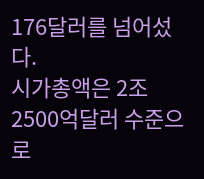176달러를 넘어섰다.
시가총액은 2조2500억달러 수준으로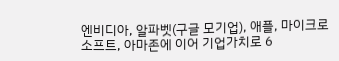엔비디아, 알파벳(구글 모기업), 애플, 마이크로소프트, 아마존에 이어 기업가치로 6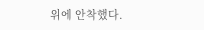위에 안착했다.